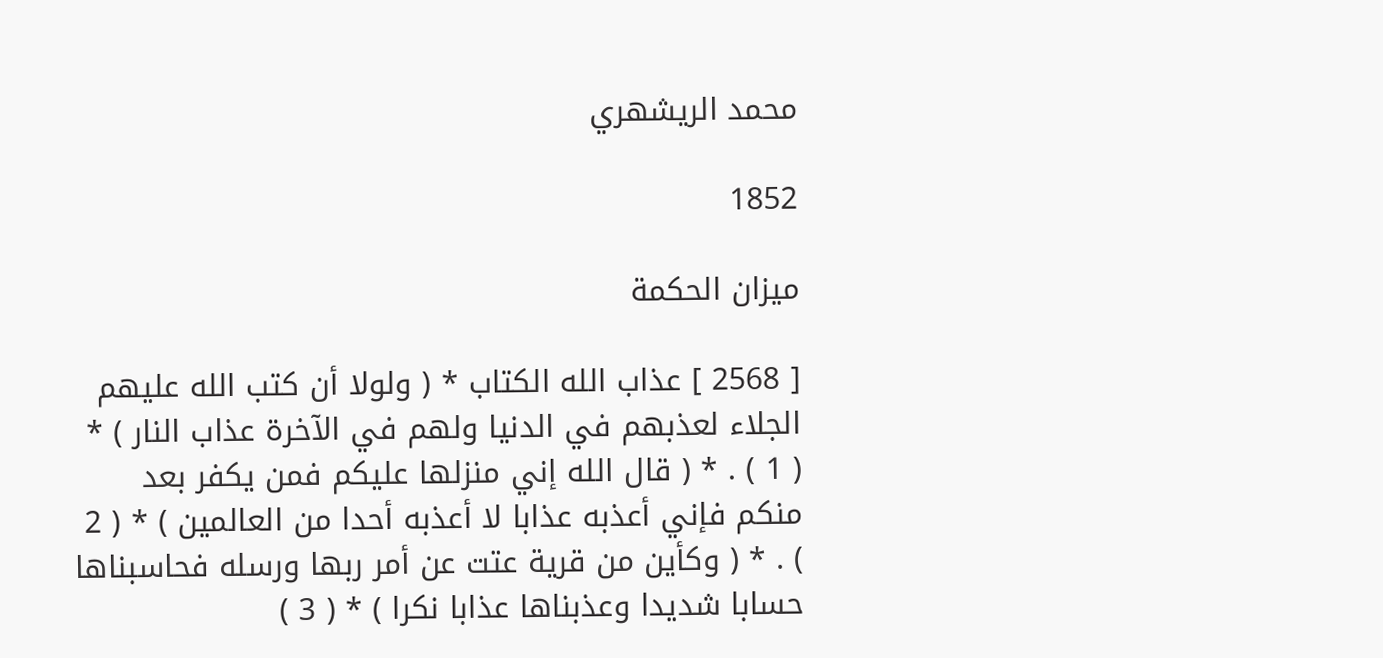محمد الريشهري

1852

ميزان الحكمة

[ 2568 ] عذاب الله الكتاب * ( ولولا أن كتب الله عليهم الجلاء لعذبهم في الدنيا ولهم في الآخرة عذاب النار ) * ( 1 ) . * ( قال الله إني منزلها عليكم فمن يكفر بعد منكم فإني أعذبه عذابا لا أعذبه أحدا من العالمين ) * ( 2 ) . * ( وكأين من قرية عتت عن أمر ربها ورسله فحاسبناها حسابا شديدا وعذبناها عذابا نكرا ) * ( 3 )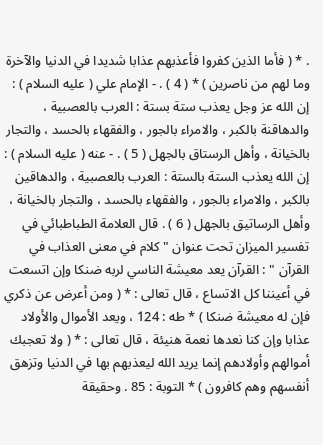. * ( فأما الذين كفروا فأعذبهم عذابا شديدا في الدنيا والآخرة وما لهم من ناصرين ) * ( 4 ) . - الإمام علي ( عليه السلام ) : إن الله عز وجل يعذب ستة بستة : العرب بالعصبية ، والدهاقنة بالكبر ، والامراء بالجور ، والفقهاء بالحسد ، والتجار بالخيانة ، وأهل الرستاق بالجهل ( 5 ) . - عنه ( عليه السلام ) : إن الله يعذب الستة بالستة : العرب بالعصبية ، والدهاقين بالكبر ، والامراء بالجور ، والفقهاء بالحسد ، والتجار بالخيانة ، وأهل الرساتيق بالجهل ( 6 ) . قال العلامة الطباطبائي في تفسير الميزان تحت عنوان " كلام في معنى العذاب في القرآن " : القرآن يعد معيشة الناسي لربه ضنكا وإن اتسعت في أعيننا كل الاتساع ، قال تعالى : * ( ومن أعرض عن ذكري فإن له معيشة ضنكا ) * طه : 124 ، ويعد الأموال والأولاد عذابا وإن كنا نعدها نعمة هنيئة ، قال تعالى : * ( ولا تعجبك أموالهم وأولادهم إنما يريد الله ليعذبهم بها في الدنيا وتزهق أنفسهم وهم كافرون ) * التوبة : 85 . وحقيقة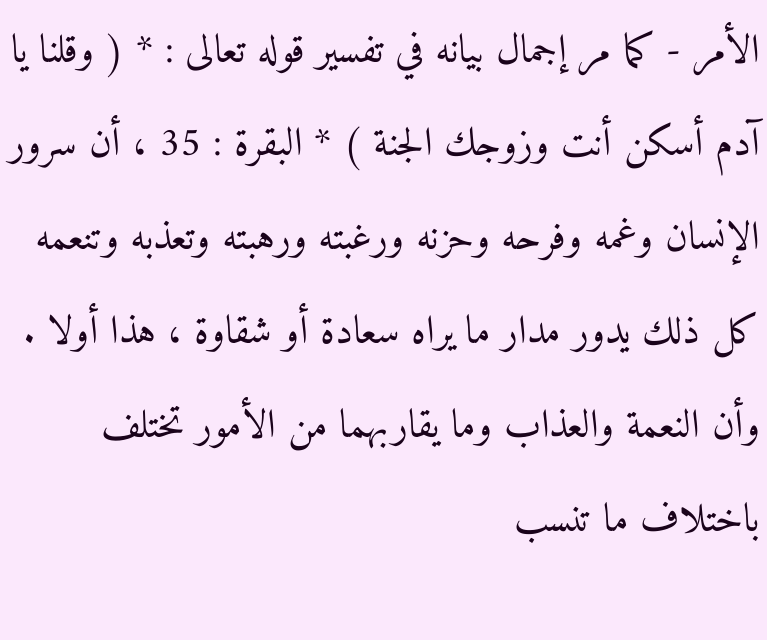الأمر - كما مر إجمال بيانه في تفسير قوله تعالى : * ( وقلنا يا آدم أسكن أنت وزوجك الجنة ) * البقرة : 35 ، أن سرور الإنسان وغمه وفرحه وحزنه ورغبته ورهبته وتعذبه وتنعمه كل ذلك يدور مدار ما يراه سعادة أو شقاوة ، هذا أولا . وأن النعمة والعذاب وما يقاربهما من الأمور تختلف باختلاف ما تنسب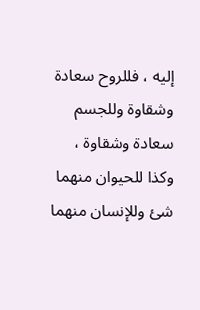إليه ، فللروح سعادة وشقاوة وللجسم سعادة وشقاوة ، وكذا للحيوان منهما شئ وللإنسان منهما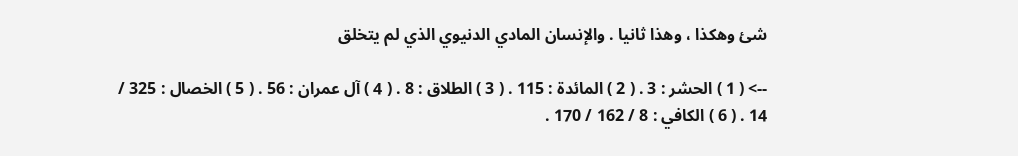شئ وهكذا ، وهذا ثانيا . والإنسان المادي الدنيوي الذي لم يتخلق

--> ( 1 ) الحشر : 3 . ( 2 ) المائدة : 115 . ( 3 ) الطلاق : 8 . ( 4 ) آل عمران : 56 . ( 5 ) الخصال : 325 / 14 . ( 6 ) الكافي : 8 / 162 / 170 .